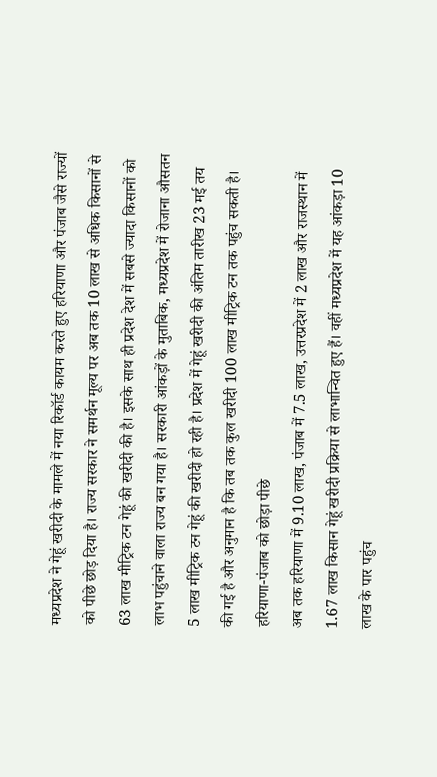मध्यप्रदेश ने गेहूं खरीदी के मामले में नया रिकॉर्ड कायम करते हुए हरियाणा और पंजाब जैसे राज्यों को पीछे छोड़ दिया है। राज्य सरकार ने समर्थन मूल्य पर अब तक 10 लाख से अधिक किसानों से 63 लाख मीट्रिक टन गेहूं की खरीदी की है। इसके साथ ही प्रदेश देश में सबसे ज्यादा किसानों को लाभ पहुंचाने वाला राज्य बन गया है। सरकारी आंकड़ों के मुताबिक, मध्यप्रदेश में रोजाना औसतन 5 लाख मीट्रिक टन गेहूं की खरीदी हो रही है। प्रदेश में गेहूं खरीदी की अंतिम तारीख 23 मई तय की गई है और अनुमान है कि तब तक कुल खरीदी 100 लाख मीट्रिक टन तक पहुंच सकती है।
हरियाणा-पंजाब को छोड़ा पीछे
अब तक हरियाणा में 9.10 लाख, पंजाब में 7.5 लाख, उत्तरप्रदेश में 2 लाख और राजस्थान में 1.67 लाख किसान गेहूं खरीदी प्रक्रिया से लाभान्वित हुए हैं। वहीं मध्यप्रदेश में यह आंकड़ा 10 लाख के पार पहुंच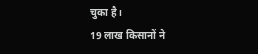चुका है।
19 लाख किसानों ने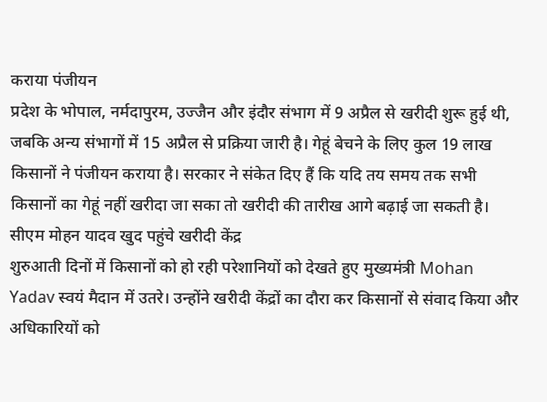कराया पंजीयन
प्रदेश के भोपाल, नर्मदापुरम, उज्जैन और इंदौर संभाग में 9 अप्रैल से खरीदी शुरू हुई थी, जबकि अन्य संभागों में 15 अप्रैल से प्रक्रिया जारी है। गेहूं बेचने के लिए कुल 19 लाख किसानों ने पंजीयन कराया है। सरकार ने संकेत दिए हैं कि यदि तय समय तक सभी किसानों का गेहूं नहीं खरीदा जा सका तो खरीदी की तारीख आगे बढ़ाई जा सकती है।
सीएम मोहन यादव खुद पहुंचे खरीदी केंद्र
शुरुआती दिनों में किसानों को हो रही परेशानियों को देखते हुए मुख्यमंत्री Mohan Yadav स्वयं मैदान में उतरे। उन्होंने खरीदी केंद्रों का दौरा कर किसानों से संवाद किया और अधिकारियों को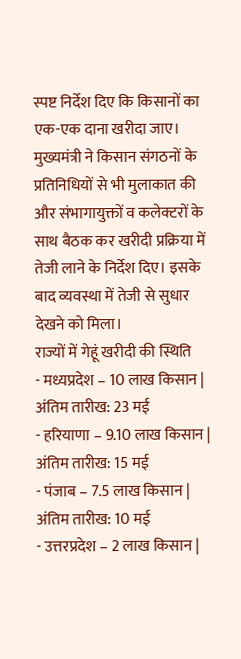स्पष्ट निर्देश दिए कि किसानों का एक-एक दाना खरीदा जाए। मुख्यमंत्री ने किसान संगठनों के प्रतिनिधियों से भी मुलाकात की और संभागायुक्तों व कलेक्टरों के साथ बैठक कर खरीदी प्रक्रिया में तेजी लाने के निर्देश दिए। इसके बाद व्यवस्था में तेजी से सुधार देखने को मिला।
राज्यों में गेहूं खरीदी की स्थिति
- मध्यप्रदेश – 10 लाख किसान | अंतिम तारीख: 23 मई
- हरियाणा – 9.10 लाख किसान | अंतिम तारीख: 15 मई
- पंजाब – 7.5 लाख किसान | अंतिम तारीख: 10 मई
- उत्तरप्रदेश – 2 लाख किसान |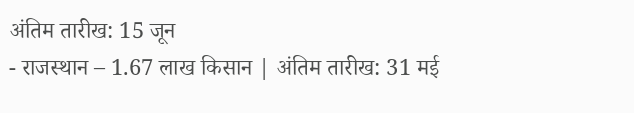अंतिम तारीख: 15 जून
- राजस्थान – 1.67 लाख किसान | अंतिम तारीख: 31 मई